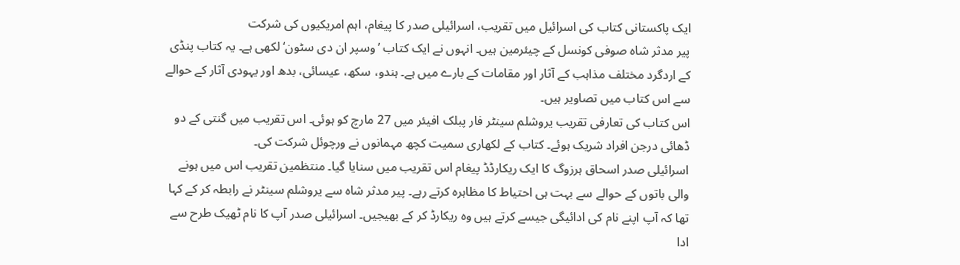ایک پاکستانی کتاب کی اسرائیل میں تقریب، اسرائیلی صدر کا پیغام، اہم امریکیوں کی شرکت
پیر مدثر شاہ صوفی کونسل کے چیئرمین ہیں۔ انہوں نے ایک کتاب ’وسپر ان دی سٹون‘ لکھی ہے۔ یہ کتاب پنڈی کے اردگرد مختلف مذاہب کے آثار اور مقامات کے بارے میں ہے۔ ہندو، سکھ، عیسائی، بدھ اور یہودی آثار کے حوالے سے اس کتاب میں تصاویر ہیں۔
اس کتاب کی تعارفی تقریب یروشلم سینٹر فار پبلک افیئر میں 27 مارچ کو ہوئی۔ اس تقریب میں گنتی کے دو ڈھائی درجن افراد شریک ہوئے۔ کتاب کے لکھاری سمیت کچھ مہمانوں نے ورچوئل شرکت کی۔
اسرائیلی صدر اسحاق ہرزوگ کا ایک ریکارڈڈ پیغام اس تقریب میں سنایا گیا۔ منتظمین تقریب اس میں ہونے والی باتوں کے حوالے سے بہت ہی احتیاط کا مظاہرہ کرتے رہے۔ پیر مدثر شاہ سے یروشلم سینٹر نے رابطہ کر کے کہا تھا کہ آپ اپنے نام کی ادائیگی جیسے کرتے ہیں وہ ریکارڈ کر کے بھیجیں۔ اسرائیلی صدر آپ کا نام ٹھیک طرح سے ادا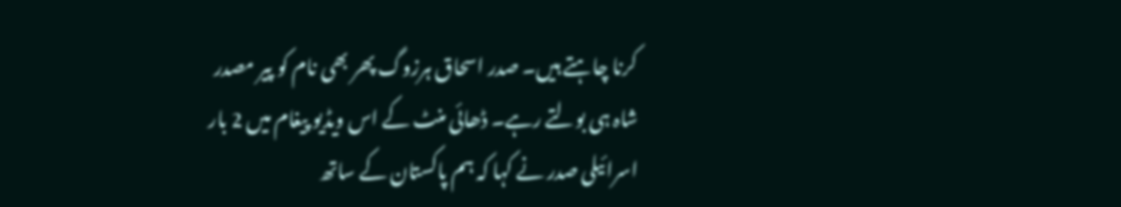کرنا چاہتے ہیں۔ صدر اسحاق ہرزوگ پھر بھی نام کو پیر مصدر شاہ ہی بولتے رہے۔ ڈھائی منٹ کے اس ویڈیو پیغام میں 2 بار اسرائیلی صدر نے کہا کہ ہم پاکستان کے ساتھ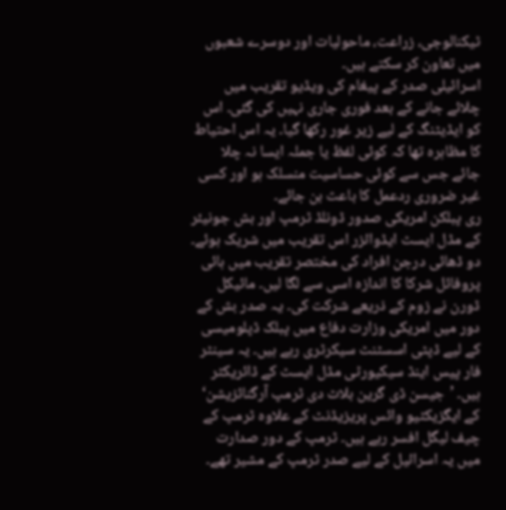ٹیکنالوجی، زراعت، ماحولیات اور دوسرے شعبوں میں تعاون کر سکتے ہیں۔
اسرائیلی صدر کے پیغام کی ویڈیو تقریب میں چلائے جانے کے بعد فوری جاری نہیں کی گئی۔ اس کو ایڈیٹنگ کے لیے زیر غور رکھا گیا۔ یہ اس احتیاط کا مظاہرہ تھا کہ کوئی لفظ یا جملہ ایسا نہ چلا جائے جس سے کوئی حساسیت منسلک ہو اور کسی غیر ضروری ردعمل کا باعث بن جائے۔
ری پبلکن امریکی صدور ڈونلڈ ٹرمپ اور بش جونیئر کے مڈل ایسٹ ایڈوائزر اس تقریب میں شریک ہوئے۔ دو ڈھائی درجن افراد کی مختصر تقریب میں ہائی پروفائل شرکا کا اندازہ اسی سے لگا لیں۔ مائیکل ڈورن نے زوم کے ذریعے شرکت کی۔ یہ صدر بش کے دور میں امریکی وزارت دفاع میں پبلک ڈپلومیسی کے لیے ڈپٹی اسسٹنٹ سیکرٹری رہے ہیں۔ یہ سینٹر فار پیس اینڈ سیکیورٹی مڈل ایسٹ کے ڈائریکٹر ہیں۔ ’جیسن ڈی گرین بلاٹ دی ٹرمپ آرگنائزیشن‘ کے ایگزیکٹیو وائس پریزیڈنٹ کے علاوہ ٹرمپ کے چیف لیگل افسر رہے ہیں۔ ٹرمپ کے دور صدارت میں یہ اسرائیل کے لیے صدر ٹرمپ کے مشیر تھے۔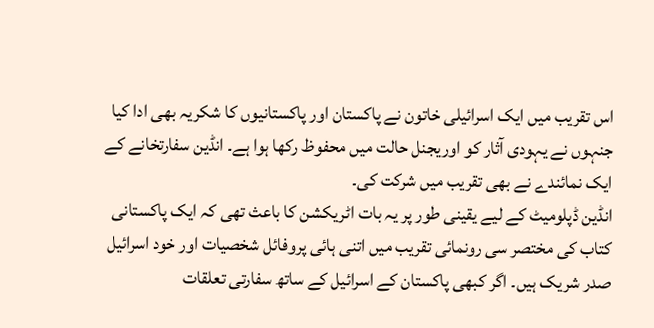اس تقریب میں ایک اسرائیلی خاتون نے پاکستان اور پاکستانیوں کا شکریہ بھی ادا کیا جنہوں نے یہودی آثار کو اوریجنل حالت میں محفوظ رکھا ہوا ہے۔ انڈین سفارتخانے کے ایک نمائندے نے بھی تقریب میں شرکت کی۔
انڈین ڈپلومیٹ کے لیے یقینی طور پر یہ بات اٹریکشن کا باعث تھی کہ ایک پاکستانی کتاب کی مختصر سی رونمائی تقریب میں اتنی ہائی پروفائل شخصیات اور خود اسرائیل صدر شریک ہیں۔ اگر کبھی پاکستان کے اسرائیل کے ساتھ سفارتی تعلقات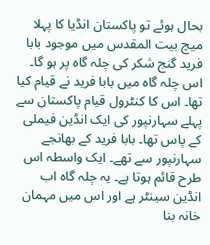بحال ہوئے تو پاکستان انڈیا کا پہلا میچ بیت المقدس میں موجود بابا فرید گنج شکر کی چلہ گاہ پر ہو گا۔
اس چلہ گاہ میں بابا فرید نے قیام کیا تھا۔ اس کا کنٹرول قیام پاکستان سے پہلے سہارنپور کی ایک انڈین فیملی کے پاس تھا۔ بابا فرید کے بھانجے سہارنپور سے تھے۔ ایک واسطہ اس طرح قائم ہوتا ہے۔ یہ چلہ گاہ اب انڈین سینٹر ہے اور اس میں مہمان خانہ بنا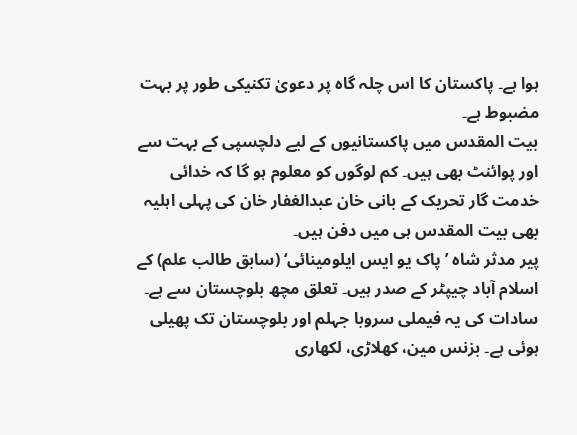ہوا ہے۔ پاکستان کا اس چلہ گاہ پر دعویٰ تکنیکی طور پر بہت مضبوط ہے۔
بیت المقدس میں پاکستانیوں کے لیے دلچسپی کے بہت سے اور پوائنٹ بھی ہیں۔ کم لوگوں کو معلوم ہو گا کہ خدائی خدمت گار تحریک کے بانی خان عبدالغفار خان کی پہلی اہلیہ بھی بیت المقدس ہی میں دفن ہیں۔
پیر مدثر شاہ ’پاک یو ایس ایلومینائی‘ (سابق طالب علم) کے اسلام آباد چیپٹر کے صدر ہیں۔ تعلق مچھ بلوچستان سے ہے۔ سادات کی یہ فیملی سروبا جہلم اور بلوچستان تک پھیلی ہوئی ہے۔ بزنس مین، کھلاڑی، لکھاری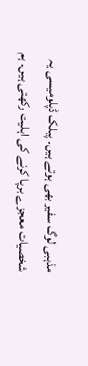مذہبی لوگ سفیر بھی ہوتے ہیں۔ پبلک ڈپلومیسی یہ شخصیات معجزے برپا کرنے کی اہلیت رکھتی ہیں۔ ہم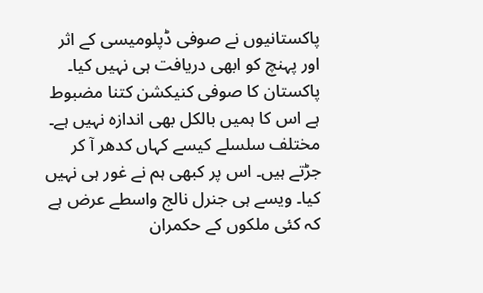پاکستانیوں نے صوفی ڈپلومیسی کے اثر اور پہنچ کو ابھی دریافت ہی نہیں کیا۔ پاکستان کا صوفی کنیکشن کتنا مضبوط ہے اس کا ہمیں بالکل بھی اندازہ نہیں ہے۔ مختلف سلسلے کیسے کہاں کدھر آ کر جڑتے ہیں۔ اس پر کبھی ہم نے غور ہی نہیں کیا۔ ویسے ہی جنرل نالج واسطے عرض ہے کہ کئی ملکوں کے حکمران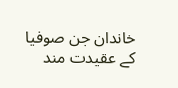خاندان جن صوفیا کے عقیدت مند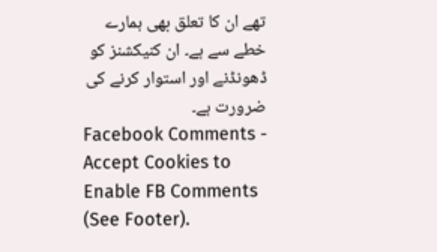تھے ان کا تعلق بھی ہمارے خطے سے ہے۔ ان کنیکشنز کو ڈھونڈنے اور استوار کرنے کی ضرورت ہے۔
Facebook Comments - Accept Cookies to Enable FB Comments (See Footer).